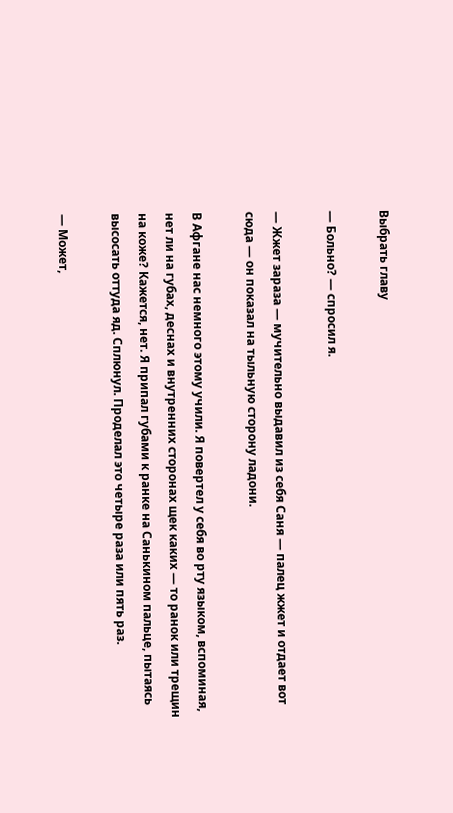Выбрать главу

— Больно? — спросил я.

— Жжет зараза — мучительно выдавил из себя Саня — палец жжет и отдает вот сюда — он показал на тыльную сторону ладони.

В Афгане нас немного этому учили. Я повертел у себя во рту языком, вспоминая, нет ли на губах, деснах и внутренних сторонах щек каких — то ранок или трещин на коже? Кажется, нет. Я припал губами к ранке на Санькином пальце, пытаясь высосать оттуда яд. Сплюнул. Проделал это четыре раза или пять раз.

— Может,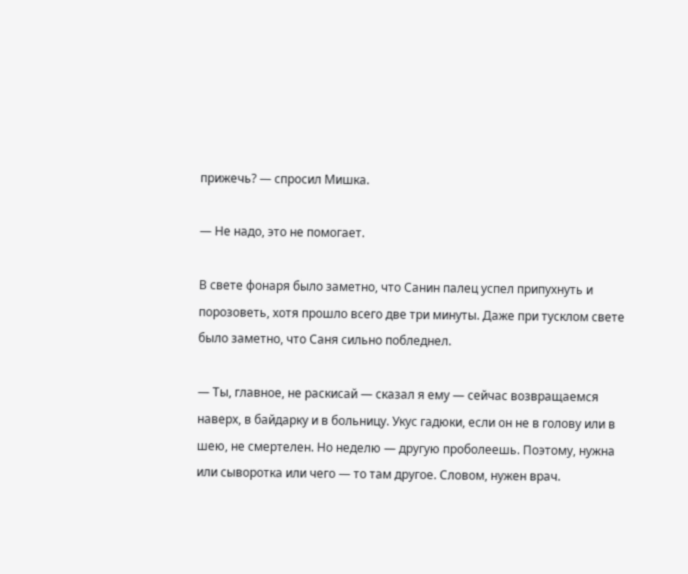прижечь? — спросил Мишка.

— Не надо, это не помогает.

В свете фонаря было заметно, что Санин палец успел припухнуть и порозоветь, хотя прошло всего две три минуты. Даже при тусклом свете было заметно, что Саня сильно побледнел.

— Ты, главное, не раскисай — сказал я ему — сейчас возвращаемся наверх, в байдарку и в больницу. Укус гадюки, если он не в голову или в шею, не смертелен. Но неделю — другую проболеешь. Поэтому, нужна или сыворотка или чего — то там другое. Словом, нужен врач.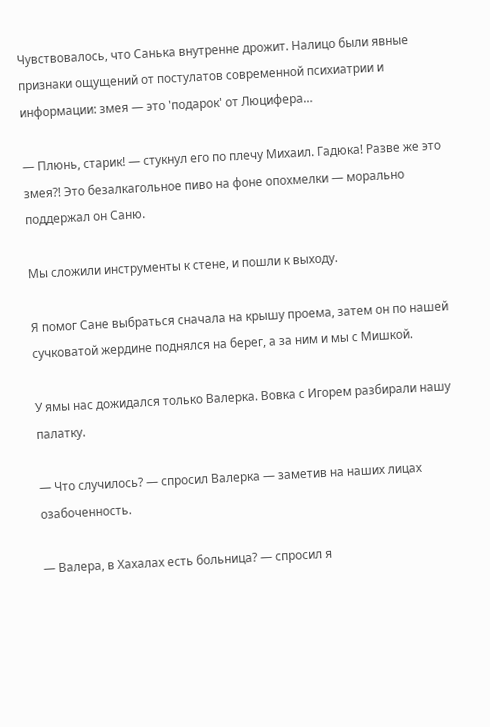Чувствовалось, что Санька внутренне дрожит. Налицо были явные признаки ощущений от постулатов современной психиатрии и информации: змея — это 'подарок' от Люцифера…

— Плюнь, старик! — стукнул его по плечу Михаил. Гадюка! Разве же это змея?! Это безалкагольное пиво на фоне опохмелки — морально поддержал он Саню.

Мы сложили инструменты к стене, и пошли к выходу.

Я помог Сане выбраться сначала на крышу проема, затем он по нашей сучковатой жердине поднялся на берег, а за ним и мы с Мишкой.

У ямы нас дожидался только Валерка. Вовка с Игорем разбирали нашу палатку.

— Что случилось? — спросил Валерка — заметив на наших лицах озабоченность.

— Валера, в Хахалах есть больница? — спросил я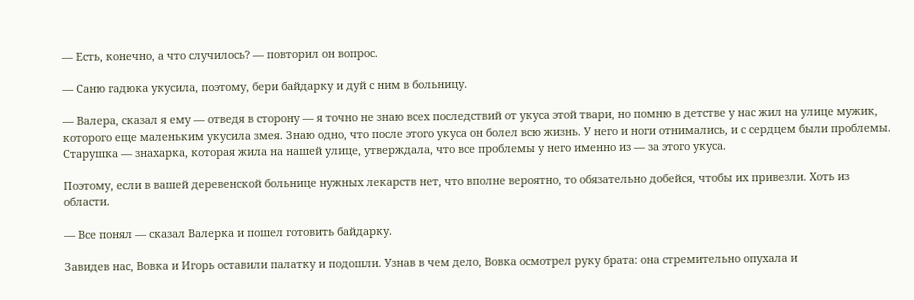— Есть, конечно, а что случилось? — повторил он вопрос.

— Саню гадюка укусила, поэтому, бери байдарку и дуй с ним в больницу.

— Валера, сказал я ему — отведя в сторону — я точно не знаю всех последствий от укуса этой твари, но помню в детстве у нас жил на улице мужик, которого еще маленьким укусила змея. Знаю одно, что после этого укуса он болел всю жизнь. У него и ноги отнимались, и с сердцем были проблемы. Старушка — знахарка, которая жила на нашей улице, утверждала, что все проблемы у него именно из — за этого укуса.

Поэтому, если в вашей деревенской больнице нужных лекарств нет, что вполне вероятно, то обязательно добейся, чтобы их привезли. Хоть из области.

— Все понял — сказал Валерка и пошел готовить байдарку.

Завидев нас, Вовка и Игорь оставили палатку и подошли. Узнав в чем дело, Вовка осмотрел руку брата: она стремительно опухала и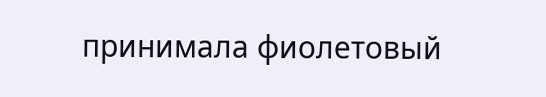принимала фиолетовый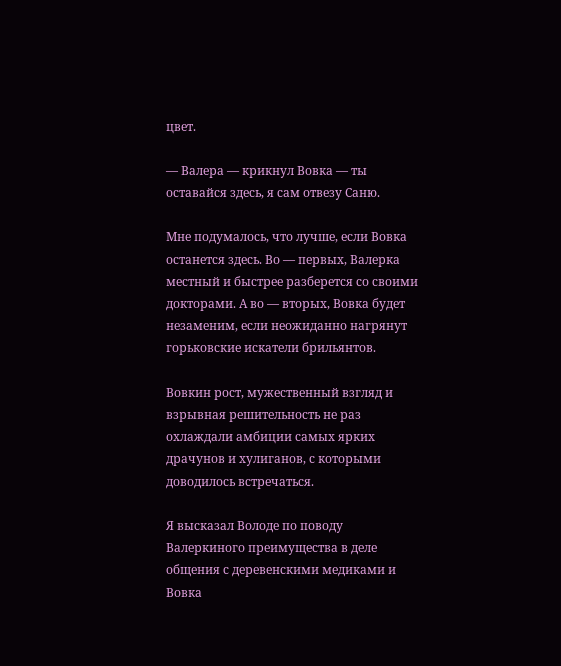цвет.

— Валера — крикнул Вовка — ты оставайся здесь, я сам отвезу Саню.

Мне подумалось, что лучше, если Вовка останется здесь. Во — первых, Валерка местный и быстрее разберется со своими докторами. А во — вторых, Вовка будет незаменим, если неожиданно нагрянут горьковские искатели брильянтов.

Вовкин рост, мужественный взгляд и взрывная решительность не раз охлаждали амбиции самых ярких драчунов и хулиганов, с которыми доводилось встречаться.

Я высказал Володе по поводу Валеркиного преимущества в деле общения с деревенскими медиками и Вовка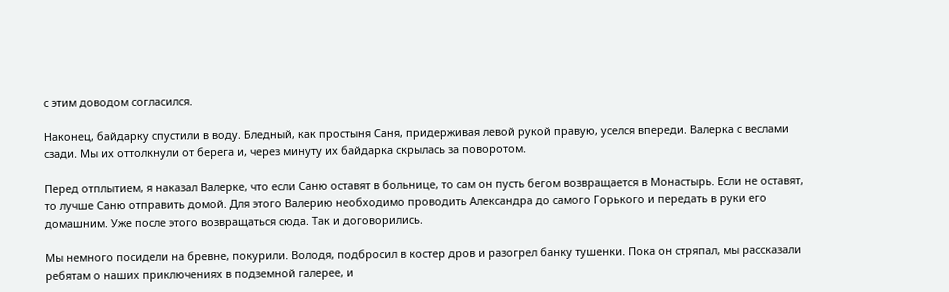с этим доводом согласился.

Наконец, байдарку спустили в воду. Бледный, как простыня Саня, придерживая левой рукой правую, уселся впереди. Валерка с веслами сзади. Мы их оттолкнули от берега и, через минуту их байдарка скрылась за поворотом.

Перед отплытием, я наказал Валерке, что если Саню оставят в больнице, то сам он пусть бегом возвращается в Монастырь. Если не оставят, то лучше Саню отправить домой. Для этого Валерию необходимо проводить Александра до самого Горького и передать в руки его домашним. Уже после этого возвращаться сюда. Так и договорились.

Мы немного посидели на бревне, покурили. Володя, подбросил в костер дров и разогрел банку тушенки. Пока он стряпал, мы рассказали ребятам о наших приключениях в подземной галерее, и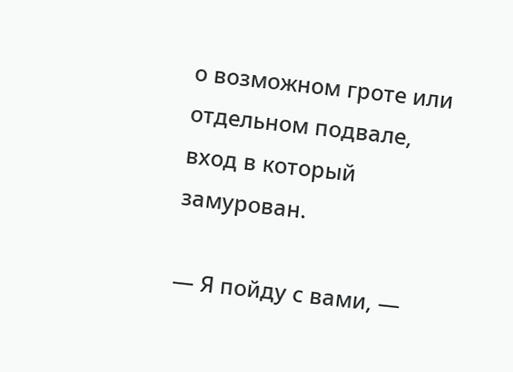о возможном гроте или отдельном подвале, вход в который замурован.

— Я пойду с вами, —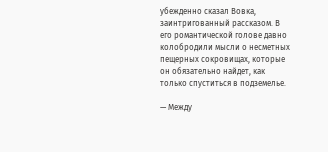убежденно сказал Вовка, заинтригованный рассказом. В его романтической голове давно колобродили мысли о несметных пещерных сокровищах, которые он обязательно найдет, как только спуститься в подземелье.

— Между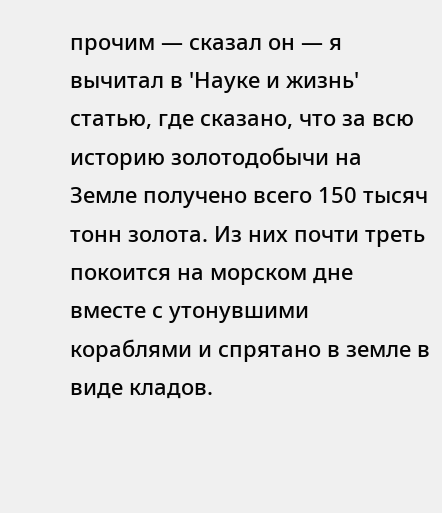прочим — сказал он — я вычитал в 'Науке и жизнь' статью, где сказано, что за всю историю золотодобычи на Земле получено всего 150 тысяч тонн золота. Из них почти треть покоится на морском дне вместе с утонувшими кораблями и спрятано в земле в виде кладов.